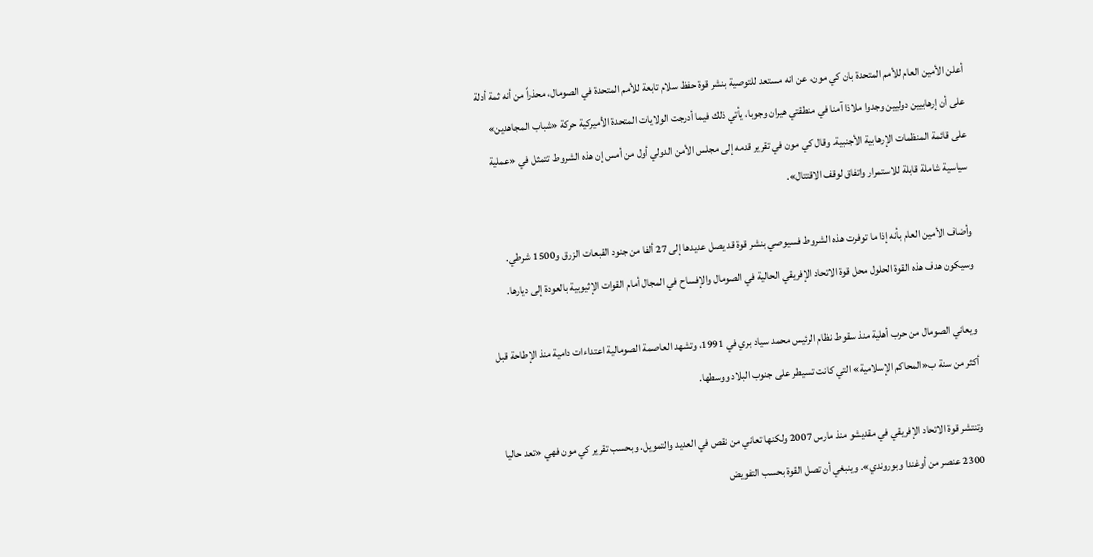أعلن الأمين العام للأمم المتحدة بان كي مون، عن انه مستعد للتوصية بنشر قوة حفظ سلام تابعة للأمم المتحدة في الصومال، محذراً من أنه ثمة أدلة على أن إرهابيين دوليين وجدوا ملاذا آمنا في منطقتي هيران وجوبا، يأتي ذلك فيما أدرجت الولايات المتحدة الأميركية حركة «شباب المجاهدين» على قائمة المنظمات الإرهابية الأجنبية. وقال كي مون في تقرير قدمه إلى مجلس الأمن الدولي أول من أمس إن هذه الشروط تتمثل في «عملية سياسية شاملة قابلة للاستمرار واتفاق لوقف الاقتتال».

وأضاف الأمين العام بأنه إذا ما توفرت هذه الشروط فسيوصي بنشر قوة قد يصل عديدها إلى 27 ألفا من جنود القبعات الزرق و1500 شرطي. وسيكون هدف هذه القوة الحلول محل قوة الاتحاد الإفريقي الحالية في الصومال والإفساح في المجال أمام القوات الإثيوبية بالعودة إلى ديارها.

ويعاني الصومال من حرب أهلية منذ سقوط نظام الرئيس محمد سياد بري في 1991، وتشهد العاصمة الصومالية اعتداءات دامية منذ الإطاحة قبل أكثر من سنة ب«المحاكم الإسلامية» التي كانت تسيطر على جنوب البلاد ووسطها.

وتنتشر قوة الاتحاد الإفريقي في مقديشو منذ مارس 2007 ولكنها تعاني من نقص في العديد والتمويل. وبحسب تقرير كي مون فهي «تعد حاليا 2300 عنصر من أوغندا وبوروندي». وينبغي أن تصل القوة بحسب التفويض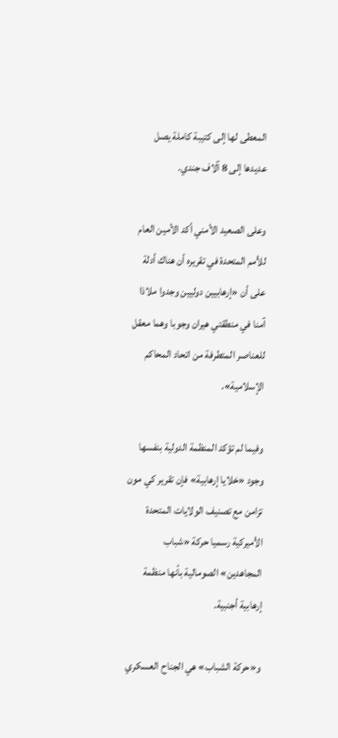المعطى لها إلى كتيبة كاملة يصل عديدها إلى 8 آلاف جندي.

وعلى الصعيد الأمني أكد الأمين العام للأمم المتحدة في تقريره أن هناك أدلة على أن «إرهابيين دوليين وجدوا ملاذا آمنا في منطقتي هيران وجوبا وهما معقل للعناصر المتطرفة من اتحاد المحاكم الإسلامية».

وفيما لم تؤكد المنظمة الدولية بنفسها وجود «خلايا إرهابية» فإن تقرير كي مون تزامن مع تصنيف الولايات المتحدة الأميركية رسميا حركة «شباب المجاهدين» الصومالية بأنها منظمة إرهابية أجنبية.

و«حركة الشباب» هي الجناح العسكري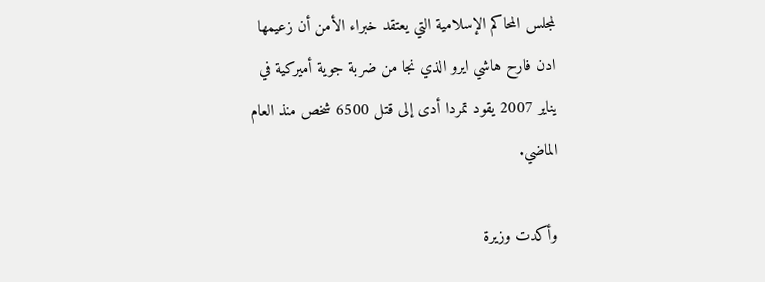لمجلس المحاكم الإسلامية التي يعتقد خبراء الأمن أن زعيمها ادن فارح هاشي ايرو الذي نجا من ضربة جوية أميركية في يناير 2007 يقود تمردا أدى إلى قتل 6500 شخص منذ العام الماضي.

وأكدت وزيرة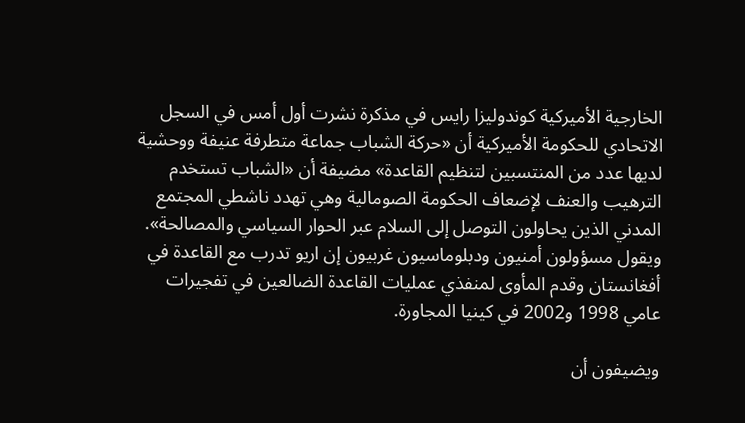الخارجية الأميركية كوندوليزا رايس في مذكرة نشرت أول أمس في السجل الاتحادي للحكومة الأميركية أن «حركة الشباب جماعة متطرفة عنيفة ووحشية لديها عدد من المنتسبين لتنظيم القاعدة» مضيفة أن «الشباب تستخدم الترهيب والعنف لإضعاف الحكومة الصومالية وهي تهدد ناشطي المجتمع المدني الذين يحاولون التوصل إلى السلام عبر الحوار السياسي والمصالحة». ويقول مسؤولون أمنيون ودبلوماسيون غربيون إن اريو تدرب مع القاعدة في أفغانستان وقدم المأوى لمنفذي عمليات القاعدة الضالعين في تفجيرات عامي 1998 و2002 في كينيا المجاورة.

ويضيفون أن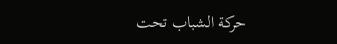حركة الشباب تحت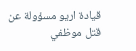قيادة اريو مسؤولة عن قتل موظفي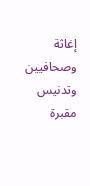إغاثة وصحافيين وتدنيس مقبرة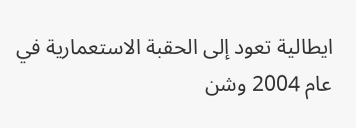ايطالية تعود إلى الحقبة الاستعمارية في عام 2004 وشن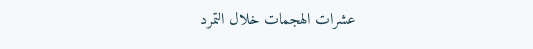عشرات الهجمات خلال التمرد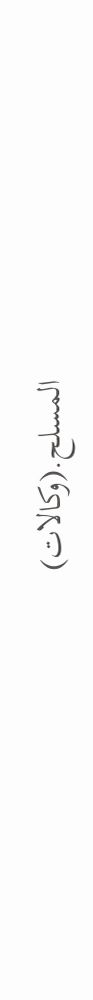المسلح.(وكالات)